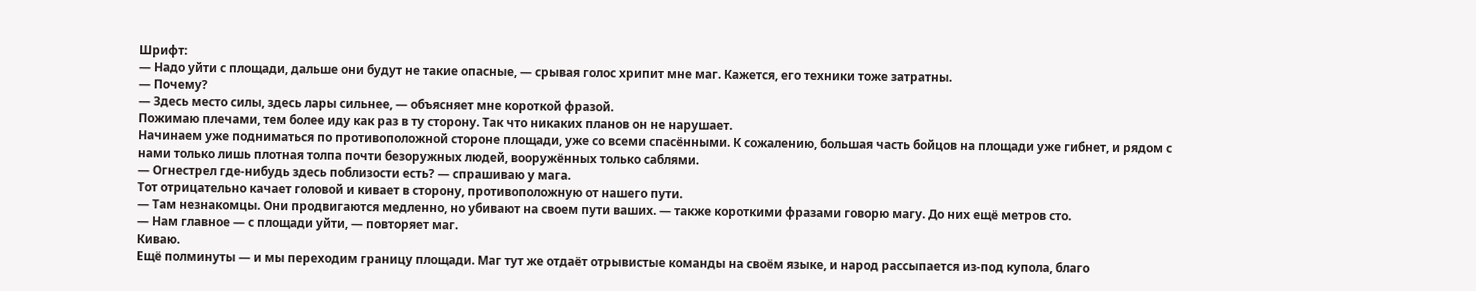Шрифт:
— Надо уйти с площади, дальше они будут не такие опасные, — срывая голос хрипит мне маг. Кажется, его техники тоже затратны.
— Почему?
— Здесь место силы, здесь лары сильнее, — объясняет мне короткой фразой.
Пожимаю плечами, тем более иду как раз в ту сторону. Так что никаких планов он не нарушает.
Начинаем уже подниматься по противоположной стороне площади, уже со всеми спасёнными. К сожалению, большая часть бойцов на площади уже гибнет, и рядом с нами только лишь плотная толпа почти безоружных людей, вооружённых только саблями.
— Огнестрел где-нибудь здесь поблизости есть? — спрашиваю у мага.
Тот отрицательно качает головой и кивает в сторону, противоположную от нашего пути.
— Там незнакомцы. Они продвигаются медленно, но убивают на своем пути ваших. — также короткими фразами говорю магу. До них ещё метров сто.
— Нам главное — с площади уйти, — повторяет маг.
Киваю.
Ещё полминуты — и мы переходим границу площади. Маг тут же отдаёт отрывистые команды на своём языке, и народ рассыпается из-под купола, благо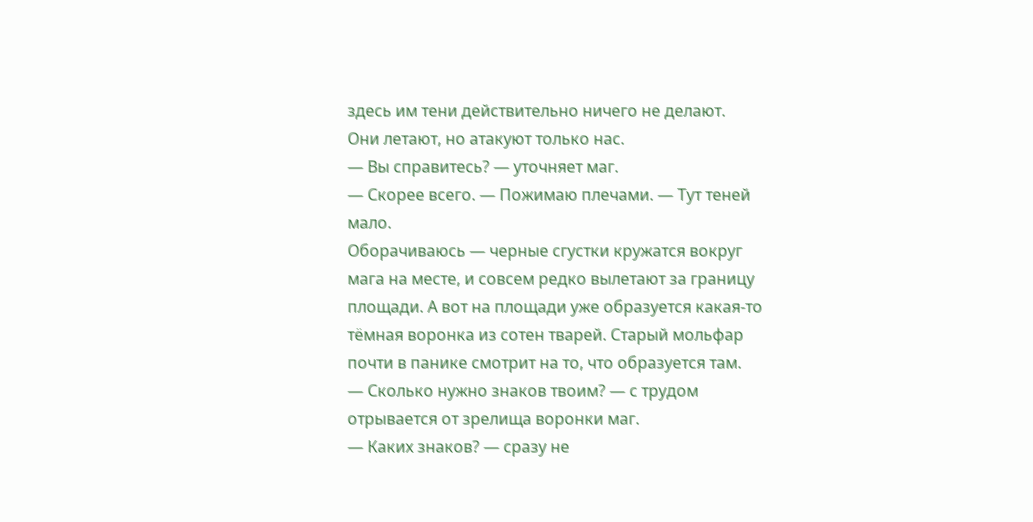здесь им тени действительно ничего не делают.
Они летают, но атакуют только нас.
— Вы справитесь? — уточняет маг.
— Скорее всего. — Пожимаю плечами. — Тут теней мало.
Оборачиваюсь — черные сгустки кружатся вокруг мага на месте, и совсем редко вылетают за границу площади. А вот на площади уже образуется какая-то тёмная воронка из сотен тварей. Старый мольфар почти в панике смотрит на то, что образуется там.
— Сколько нужно знаков твоим? — с трудом отрывается от зрелища воронки маг.
— Каких знаков? — сразу не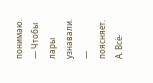понимаю.
— Чтобы лары узнавали. — поясняет.
А. Всё-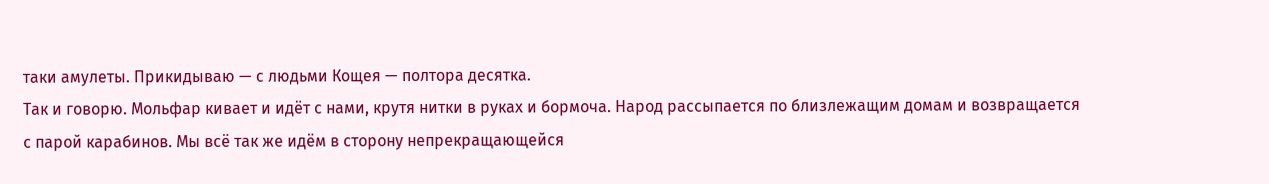таки амулеты. Прикидываю — с людьми Кощея — полтора десятка.
Так и говорю. Мольфар кивает и идёт с нами, крутя нитки в руках и бормоча. Народ рассыпается по близлежащим домам и возвращается с парой карабинов. Мы всё так же идём в сторону непрекращающейся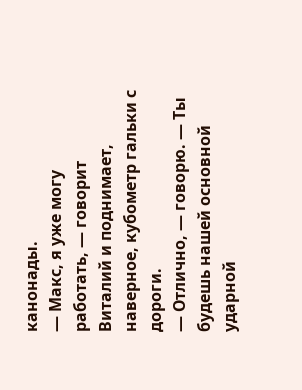канонады.
— Макс, я уже могу работать, — говорит Виталий и поднимает, наверное, кубометр гальки с дороги.
— Отлично, — говорю. — Ты будешь нашей основной ударной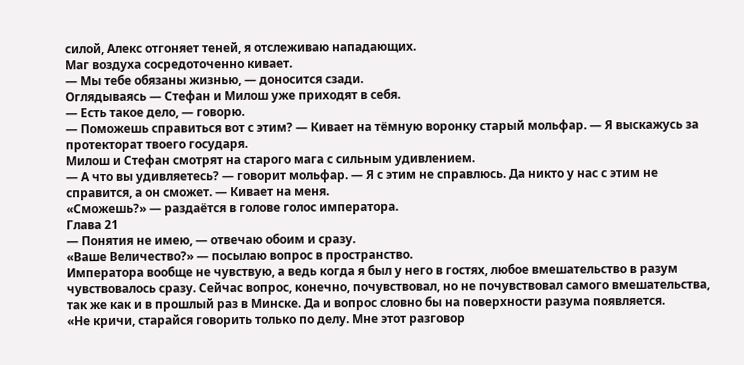силой, Алекс отгоняет теней, я отслеживаю нападающих.
Маг воздуха сосредоточенно кивает.
— Мы тебе обязаны жизнью, — доносится сзади.
Оглядываясь — Стефан и Милош уже приходят в себя.
— Есть такое дело, — говорю.
— Поможешь справиться вот с этим? — Кивает на тёмную воронку старый мольфар. — Я выскажусь за протекторат твоего государя.
Милош и Стефан смотрят на старого мага с сильным удивлением.
— А что вы удивляетесь? — говорит мольфар. — Я с этим не справлюсь. Да никто у нас с этим не справится, а он сможет. — Кивает на меня.
«Сможешь?» — раздаётся в голове голос императора.
Глава 21
— Понятия не имею, — отвечаю обоим и сразу.
«Ваше Величество?» — посылаю вопрос в пространство.
Императора вообще не чувствую, а ведь когда я был у него в гостях, любое вмешательство в разум чувствовалось сразу. Сейчас вопрос, конечно, почувствовал, но не почувствовал самого вмешательства, так же как и в прошлый раз в Минске. Да и вопрос словно бы на поверхности разума появляется.
«Не кричи, старайся говорить только по делу. Мне этот разговор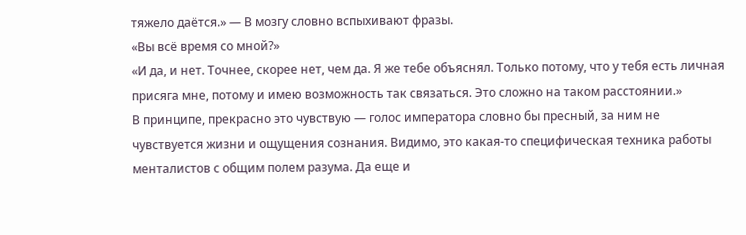тяжело даётся.» — В мозгу словно вспыхивают фразы.
«Вы всё время со мной?»
«И да, и нет. Точнее, скорее нет, чем да. Я же тебе объяснял. Только потому, что у тебя есть личная присяга мне, потому и имею возможность так связаться. Это сложно на таком расстоянии.»
В принципе, прекрасно это чувствую — голос императора словно бы пресный, за ним не чувствуется жизни и ощущения сознания. Видимо, это какая-то специфическая техника работы менталистов с общим полем разума. Да еще и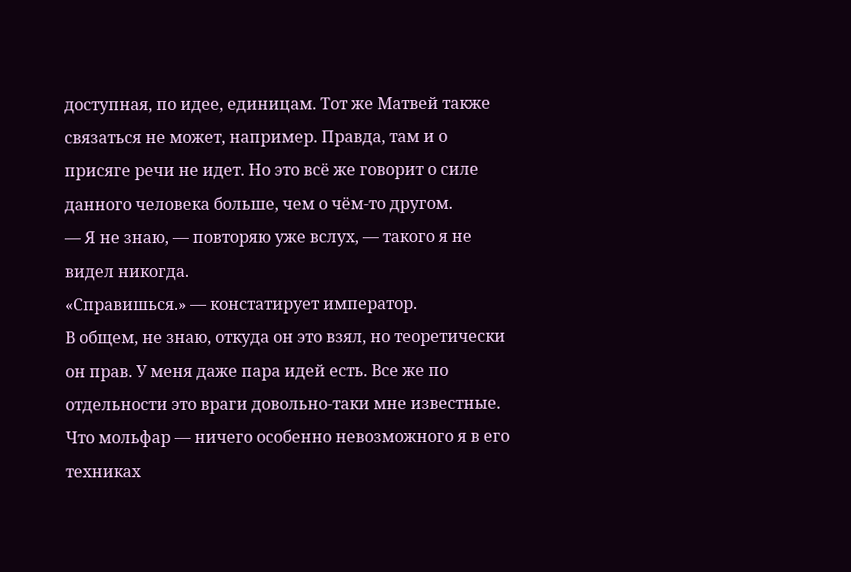доступная, по идее, единицам. Тот же Матвей также связаться не может, например. Правда, там и о присяге речи не идет. Но это всё же говорит о силе данного человека больше, чем о чём-то другом.
— Я не знаю, — повторяю уже вслух, — такого я не видел никогда.
«Справишься.» — констатирует император.
В общем, не знаю, откуда он это взял, но теоретически он прав. У меня даже пара идей есть. Все же по отдельности это враги довольно-таки мне известные. Что мольфар — ничего особенно невозможного я в его техниках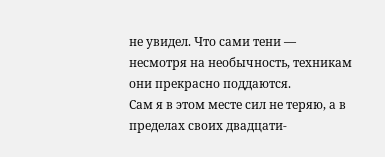не увидел. Что сами тени — несмотря на необычность, техникам они прекрасно поддаются.
Сам я в этом месте сил не теряю, а в пределах своих двадцати-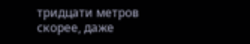тридцати метров скорее, даже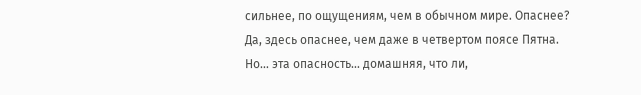сильнее, по ощущениям, чем в обычном мире. Опаснее? Да, здесь опаснее, чем даже в четвертом поясе Пятна. Но… эта опасность… домашняя, что ли,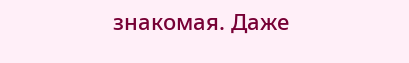знакомая. Даже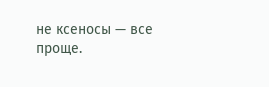не ксеносы — все проще.